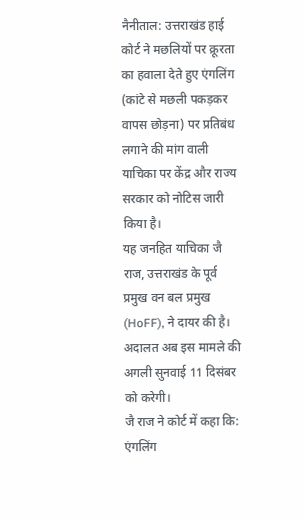नैनीताल: उत्तराखंड हाई कोर्ट ने मछलियों पर क्रूरता का हवाला देते हुए एंगलिंग (कांटे से मछली पकड़कर वापस छोड़ना) पर प्रतिबंध लगाने की मांग वाली याचिका पर केंद्र और राज्य सरकार को नोटिस जारी किया है।
यह जनहित याचिका जै राज, उत्तराखंड के पूर्व प्रमुख वन बल प्रमुख (HoFF), ने दायर की है। अदालत अब इस मामले की अगली सुनवाई 11 दिसंबर को करेगी।
जै राज ने कोर्ट में कहा कि: एंगलिंग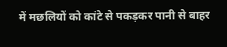में मछलियों को कांटे से पकड़कर पानी से बाहर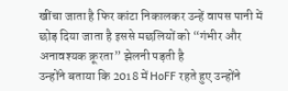खींचा जाता है फिर कांटा निकालकर उन्हें वापस पानी में छोड़ दिया जाता है इससे मछलियों को “गंभीर और अनावश्यक क्रूरता” झेलनी पड़ती है
उन्होंने बताया कि 2018 में HoFF रहते हुए उन्होंने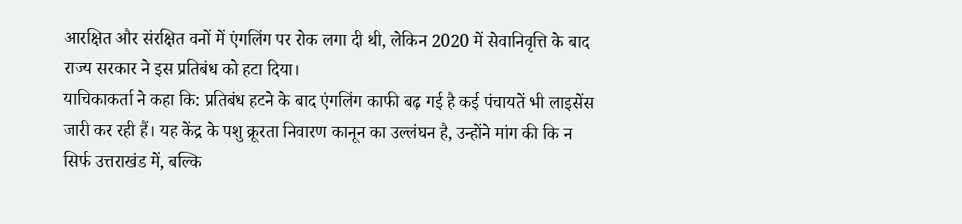आरक्षित और संरक्षित वनों में एंगलिंग पर रोक लगा दी थी, लेकिन 2020 में सेवानिवृत्ति के बाद राज्य सरकार ने इस प्रतिबंध को हटा दिया।
याचिकाकर्ता ने कहा कि: प्रतिबंध हटने के बाद एंगलिंग काफी बढ़ गई है कई पंचायतें भी लाइसेंस जारी कर रही हैं। यह केंद्र के पशु क्रूरता निवारण कानून का उल्लंघन है, उन्होंने मांग की कि न सिर्फ उत्तराखंड में, बल्कि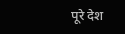पूरे देश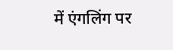में एंगलिंग पर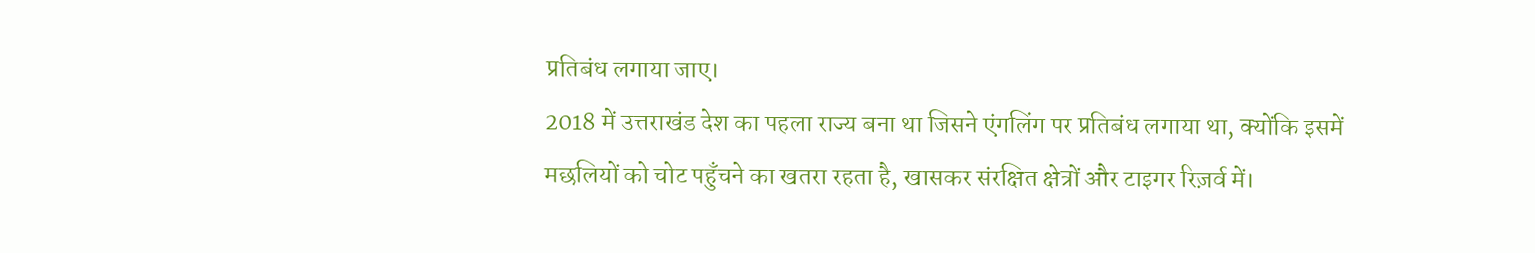प्रतिबंध लगाया जाए।
2018 में उत्तराखंड देश का पहला राज्य बना था जिसने एंगलिंग पर प्रतिबंध लगाया था, क्योंकि इसमें मछलियों को चोट पहुँचने का खतरा रहता है, खासकर संरक्षित क्षेत्रों और टाइगर रिज़र्व में।